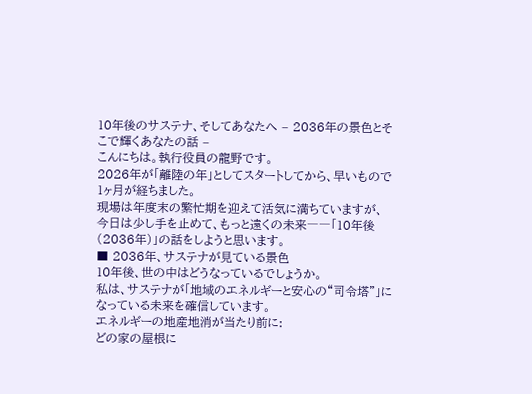10年後のサステナ、そしてあなたへ – 2036年の景色とそこで輝くあなたの話 –
こんにちは。執行役員の龍野です。
2026年が「離陸の年」としてスタートしてから、早いもので1ヶ月が経ちました。
現場は年度末の繁忙期を迎えて活気に満ちていますが、
今日は少し手を止めて、もっと遠くの未来――「10年後(2036年)」の話をしようと思います。
■ 2036年、サステナが見ている景色
10年後、世の中はどうなっているでしょうか。
私は、サステナが「地域のエネルギーと安心の“司令塔”」になっている未来を確信しています。
エネルギーの地産地消が当たり前に:
どの家の屋根に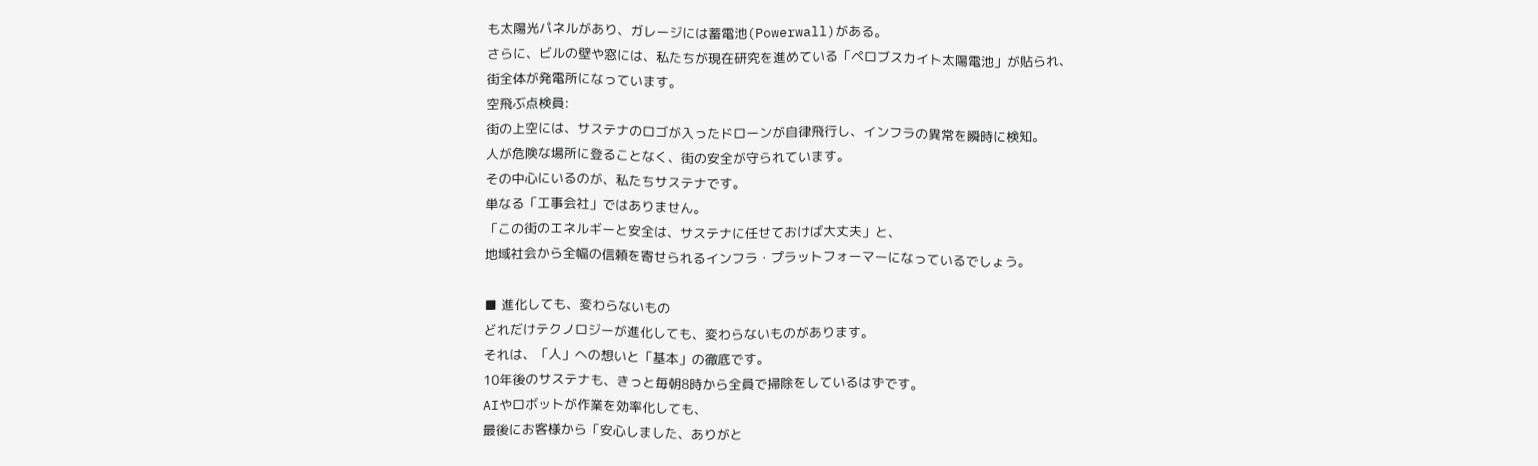も太陽光パネルがあり、ガレージには蓄電池(Powerwall)がある。
さらに、ビルの壁や窓には、私たちが現在研究を進めている「ペロブスカイト太陽電池」が貼られ、
街全体が発電所になっています。
空飛ぶ点検員:
街の上空には、サステナのロゴが入ったドローンが自律飛行し、インフラの異常を瞬時に検知。
人が危険な場所に登ることなく、街の安全が守られています。
その中心にいるのが、私たちサステナです。
単なる「工事会社」ではありません。
「この街のエネルギーと安全は、サステナに任せておけば大丈夫」と、
地域社会から全幅の信頼を寄せられるインフラ・プラットフォーマーになっているでしょう。

■ 進化しても、変わらないもの
どれだけテクノロジーが進化しても、変わらないものがあります。
それは、「人」への想いと「基本」の徹底です。
10年後のサステナも、きっと毎朝8時から全員で掃除をしているはずです。
AIやロボットが作業を効率化しても、
最後にお客様から「安心しました、ありがと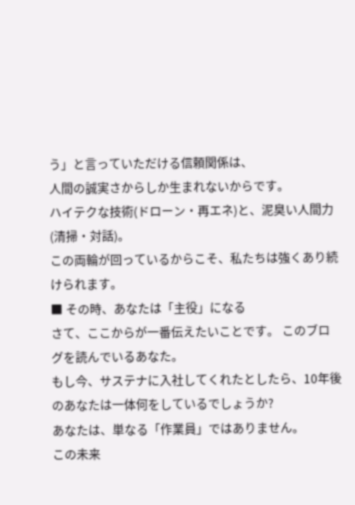う」と言っていただける信頼関係は、
人間の誠実さからしか生まれないからです。
ハイテクな技術(ドローン・再エネ)と、泥臭い人間力(清掃・対話)。
この両輪が回っているからこそ、私たちは強くあり続けられます。
■ その時、あなたは「主役」になる
さて、ここからが一番伝えたいことです。 このブログを読んでいるあなた。
もし今、サステナに入社してくれたとしたら、10年後のあなたは一体何をしているでしょうか?
あなたは、単なる「作業員」ではありません。
この未来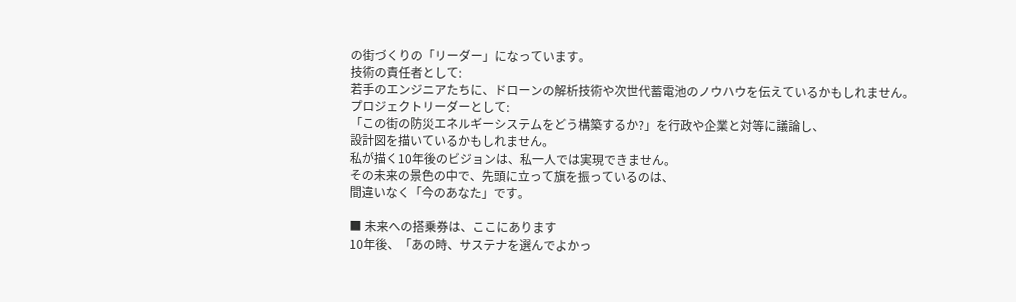の街づくりの「リーダー」になっています。
技術の責任者として:
若手のエンジニアたちに、ドローンの解析技術や次世代蓄電池のノウハウを伝えているかもしれません。
プロジェクトリーダーとして:
「この街の防災エネルギーシステムをどう構築するか?」を行政や企業と対等に議論し、
設計図を描いているかもしれません。
私が描く10年後のビジョンは、私一人では実現できません。
その未来の景色の中で、先頭に立って旗を振っているのは、
間違いなく「今のあなた」です。

■ 未来への搭乗券は、ここにあります
10年後、「あの時、サステナを選んでよかっ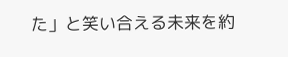た」と笑い合える未来を約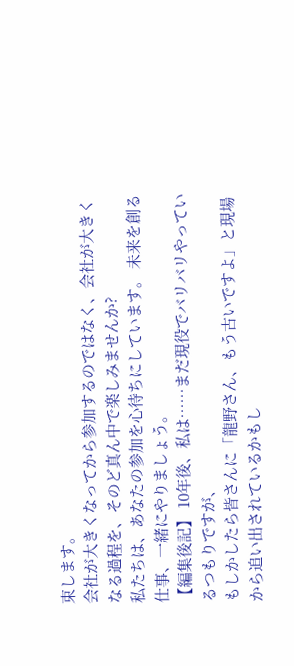束します。
会社が大きくなってから参加するのではなく、会社が大きくなる過程を、そのど真ん中で楽しみませんか?
私たちは、あなたの参加を心待ちにしています。 未来を創る仕事、一緒にやりましょう。
【編集後記】 10年後、私は……まだ現役でバリバリやっているつもりですが、
もしかしたら皆さんに「龍野さん、もう古いですよ」と現場から追い出されているかもし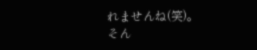れませんね(笑)。
そん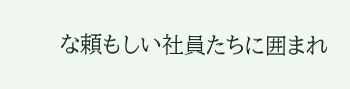な頼もしい社員たちに囲まれ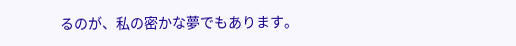るのが、私の密かな夢でもあります。